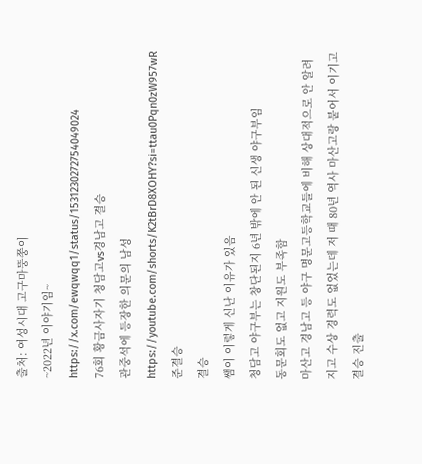출처: 여성시대 고구마뚱쭝이
~2022년 이야기임~
https://x.com/ewqwqq1/status/1531230272754049024
76회 황금사자기 청담고vs경남고 결승
관중석에 등장한 의문의 남성
https://youtube.com/shorts/K2tBrD8XOHY?si=ttau0Pqn0zW957wR
준결승
결승
쌤이 이렇게 신난 이유가 있음
청담고 야구부는 창단된지 6년 밖에 안 된 신생 야구부임
동문회도 없고 지원도 부족함
마산고 경남고 등 야구 명문고등학교들에 비해 상대적으로 안 알려지고 수상 경력도 없었는데 저 때 80년 역사 마산고랑 붙어서 이기고 결승 진출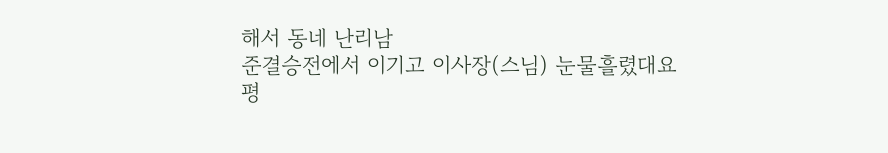해서 동네 난리남
준결승전에서 이기고 이사장(스님) 눈물흘렸대요
평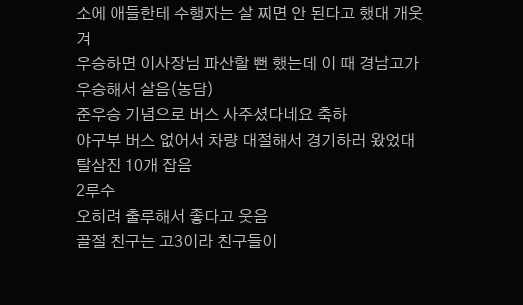소에 애들한테 수행자는 살 찌면 안 된다고 했대 개웃겨
우승하면 이사장님 파산할 뻔 했는데 이 때 경남고가 우승해서 살음(농담)
준우승 기념으로 버스 사주셨다네요 축하
야구부 버스 없어서 차량 대절해서 경기하러 왔었대
탈삼진 10개 잡음
2루수
오히려 출루해서 좋다고 웃음
골절 친구는 고3이라 친구들이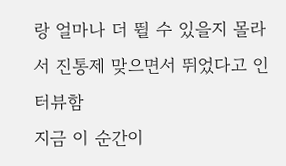랑 얼마나 더 뛸 수 있을지 몰라서 진통제 맞으면서 뛰었다고 인터뷰함
지금 이 순간이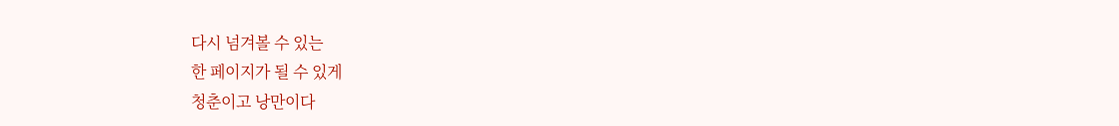다시 넘겨볼 수 있는
한 페이지가 될 수 있게
청춘이고 낭만이다